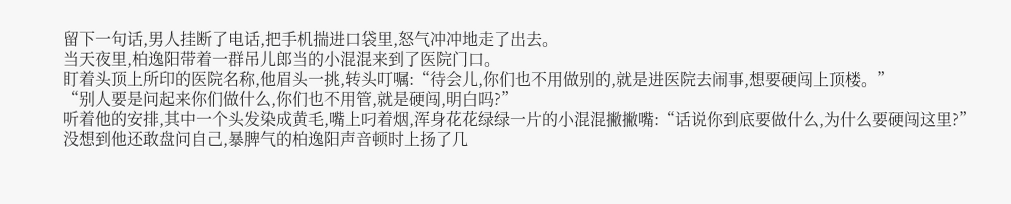留下一句话,男人挂断了电话,把手机揣进口袋里,怒气冲冲地走了出去。
当天夜里,柏逸阳带着一群吊儿郎当的小混混来到了医院门口。
盯着头顶上所印的医院名称,他眉头一挑,转头叮嘱:“待会儿,你们也不用做别的,就是进医院去闹事,想要硬闯上顶楼。”
“别人要是问起来你们做什么,你们也不用管,就是硬闯,明白吗?”
听着他的安排,其中一个头发染成黄毛,嘴上叼着烟,浑身花花绿绿一片的小混混撇撇嘴:“话说你到底要做什么,为什么要硬闯这里?”
没想到他还敢盘问自己,暴脾气的柏逸阳声音顿时上扬了几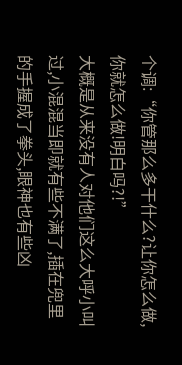个调:“你管那么多干什么?让你怎么做,你就怎么做!明白吗?!”
大概是从来没有人对他们这么大呼小叫过,小混混当即就有些不满了,插在兜里的手握成了拳头,眼神也有些凶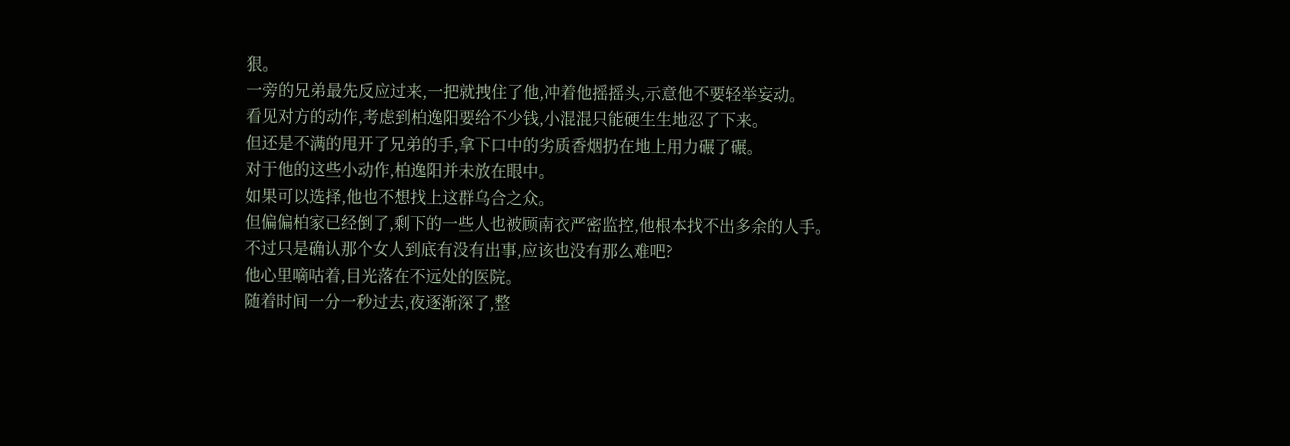狠。
一旁的兄弟最先反应过来,一把就拽住了他,冲着他摇摇头,示意他不要轻举妄动。
看见对方的动作,考虑到柏逸阳要给不少钱,小混混只能硬生生地忍了下来。
但还是不满的甩开了兄弟的手,拿下口中的劣质香烟扔在地上用力碾了碾。
对于他的这些小动作,柏逸阳并未放在眼中。
如果可以选择,他也不想找上这群乌合之众。
但偏偏柏家已经倒了,剩下的一些人也被顾南衣严密监控,他根本找不出多余的人手。
不过只是确认那个女人到底有没有出事,应该也没有那么难吧?
他心里嘀咕着,目光落在不远处的医院。
随着时间一分一秒过去,夜逐渐深了,整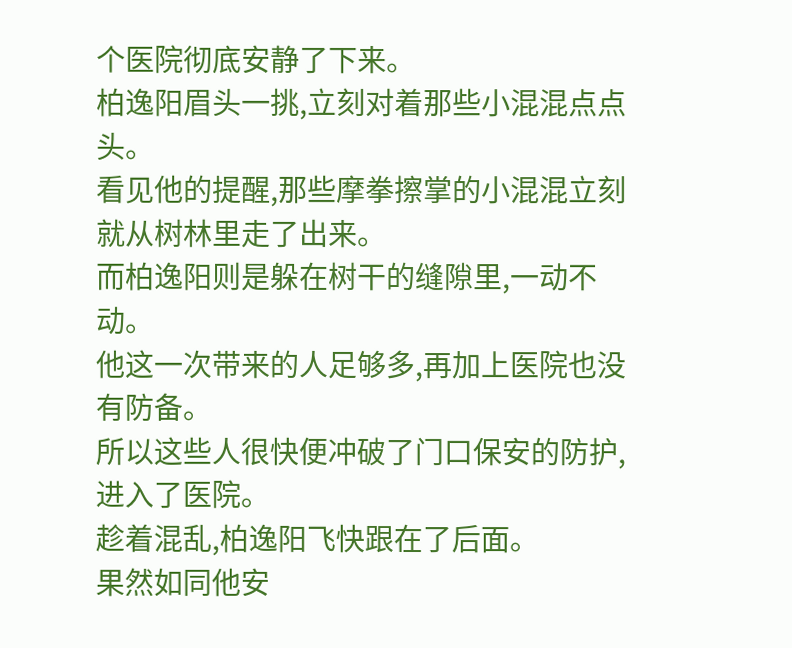个医院彻底安静了下来。
柏逸阳眉头一挑,立刻对着那些小混混点点头。
看见他的提醒,那些摩拳擦掌的小混混立刻就从树林里走了出来。
而柏逸阳则是躲在树干的缝隙里,一动不动。
他这一次带来的人足够多,再加上医院也没有防备。
所以这些人很快便冲破了门口保安的防护,进入了医院。
趁着混乱,柏逸阳飞快跟在了后面。
果然如同他安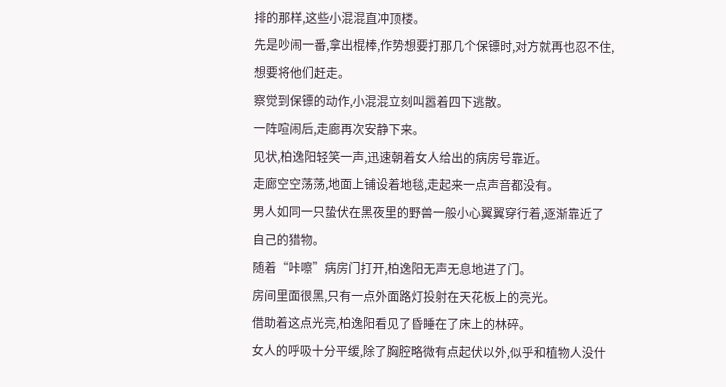排的那样,这些小混混直冲顶楼。
先是吵闹一番,拿出棍棒,作势想要打那几个保镖时,对方就再也忍不住,想要将他们赶走。
察觉到保镖的动作,小混混立刻叫嚣着四下逃散。
一阵喧闹后,走廊再次安静下来。
见状,柏逸阳轻笑一声,迅速朝着女人给出的病房号靠近。
走廊空空荡荡,地面上铺设着地毯,走起来一点声音都没有。
男人如同一只蛰伏在黑夜里的野兽一般小心翼翼穿行着,逐渐靠近了自己的猎物。
随着“咔嚓”病房门打开,柏逸阳无声无息地进了门。
房间里面很黑,只有一点外面路灯投射在天花板上的亮光。
借助着这点光亮,柏逸阳看见了昏睡在了床上的林碎。
女人的呼吸十分平缓,除了胸腔略微有点起伏以外,似乎和植物人没什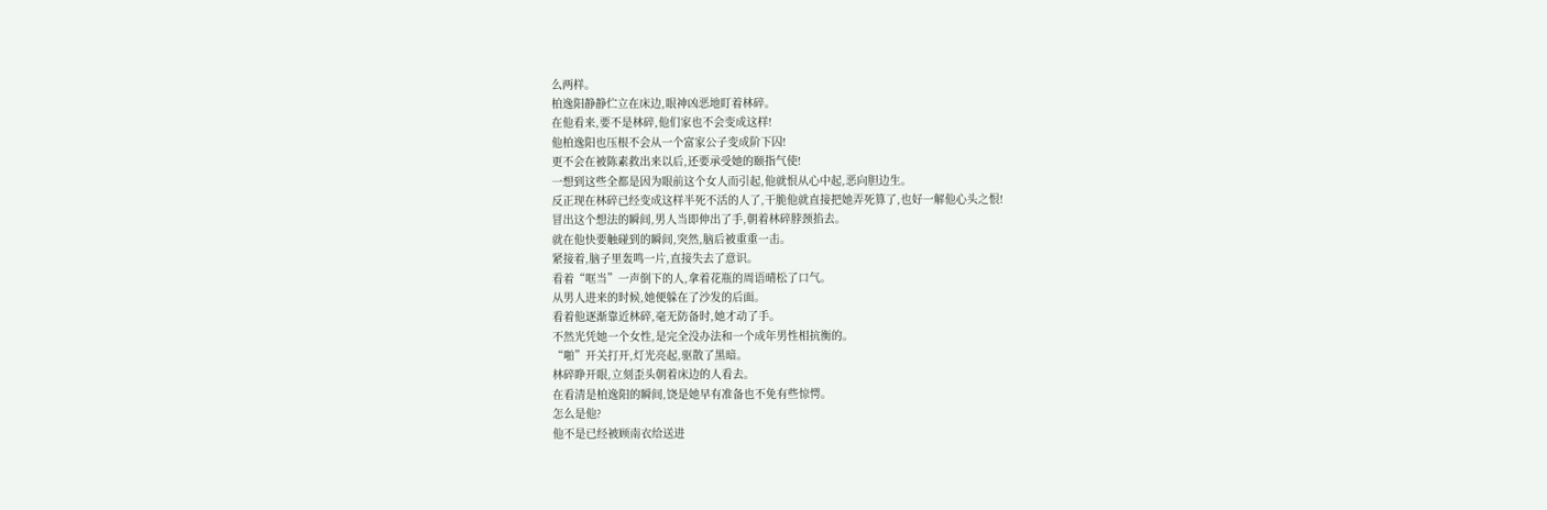么两样。
柏逸阳静静伫立在床边,眼神凶恶地盯着林碎。
在他看来,要不是林碎,他们家也不会变成这样!
他柏逸阳也压根不会从一个富家公子变成阶下囚!
更不会在被陈素救出来以后,还要承受她的颐指气使!
一想到这些全都是因为眼前这个女人而引起,他就恨从心中起,恶向胆边生。
反正现在林碎已经变成这样半死不活的人了,干脆他就直接把她弄死算了,也好一解他心头之恨!
冒出这个想法的瞬间,男人当即伸出了手,朝着林碎脖颈掐去。
就在他快要触碰到的瞬间,突然,脑后被重重一击。
紧接着,脑子里轰鸣一片,直接失去了意识。
看着“哐当”一声倒下的人,拿着花瓶的周语晴松了口气。
从男人进来的时候,她便躲在了沙发的后面。
看着他逐渐靠近林碎,毫无防备时,她才动了手。
不然光凭她一个女性,是完全没办法和一个成年男性相抗衡的。
“啪”开关打开,灯光亮起,驱散了黑暗。
林碎睁开眼,立刻歪头朝着床边的人看去。
在看清是柏逸阳的瞬间,饶是她早有准备也不免有些惊愕。
怎么是他?
他不是已经被顾南衣给送进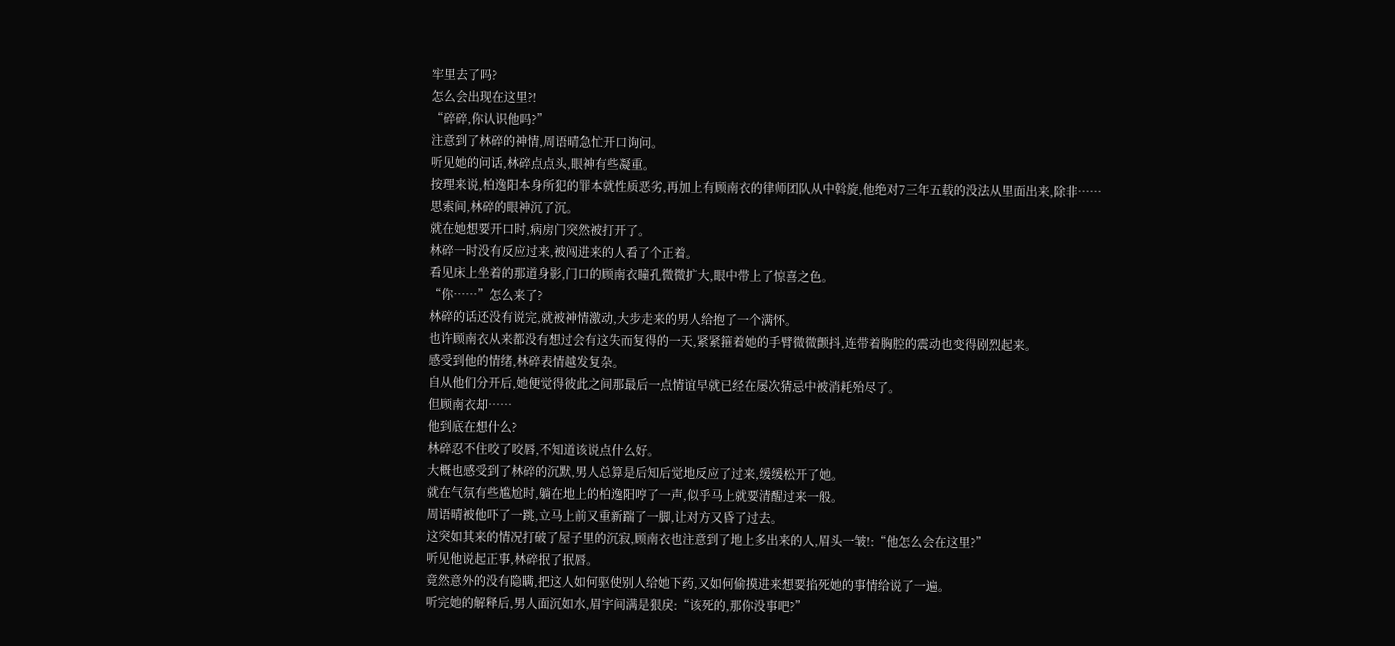牢里去了吗?
怎么会出现在这里?!
“碎碎,你认识他吗?”
注意到了林碎的神情,周语晴急忙开口询问。
听见她的问话,林碎点点头,眼神有些凝重。
按理来说,柏逸阳本身所犯的罪本就性质恶劣,再加上有顾南衣的律师团队从中斡旋,他绝对7三年五载的没法从里面出来,除非……
思索间,林碎的眼神沉了沉。
就在她想要开口时,病房门突然被打开了。
林碎一时没有反应过来,被闯进来的人看了个正着。
看见床上坐着的那道身影,门口的顾南衣瞳孔微微扩大,眼中带上了惊喜之色。
“你……”怎么来了?
林碎的话还没有说完,就被神情激动,大步走来的男人给抱了一个满怀。
也许顾南衣从来都没有想过会有这失而复得的一天,紧紧箍着她的手臂微微颤抖,连带着胸腔的震动也变得剧烈起来。
感受到他的情绪,林碎表情越发复杂。
自从他们分开后,她便觉得彼此之间那最后一点情谊早就已经在屡次猜忌中被消耗殆尽了。
但顾南衣却……
他到底在想什么?
林碎忍不住咬了咬唇,不知道该说点什么好。
大概也感受到了林碎的沉默,男人总算是后知后觉地反应了过来,缓缓松开了她。
就在气氛有些尴尬时,躺在地上的柏逸阳哼了一声,似乎马上就要清醒过来一般。
周语晴被他吓了一跳,立马上前又重新踹了一脚,让对方又昏了过去。
这突如其来的情况打破了屋子里的沉寂,顾南衣也注意到了地上多出来的人,眉头一皱!:“他怎么会在这里?”
听见他说起正事,林碎抿了抿唇。
竟然意外的没有隐瞒,把这人如何驱使别人给她下药,又如何偷摸进来想要掐死她的事情给说了一遍。
听完她的解释后,男人面沉如水,眉宇间满是狠戾:“该死的,那你没事吧?”